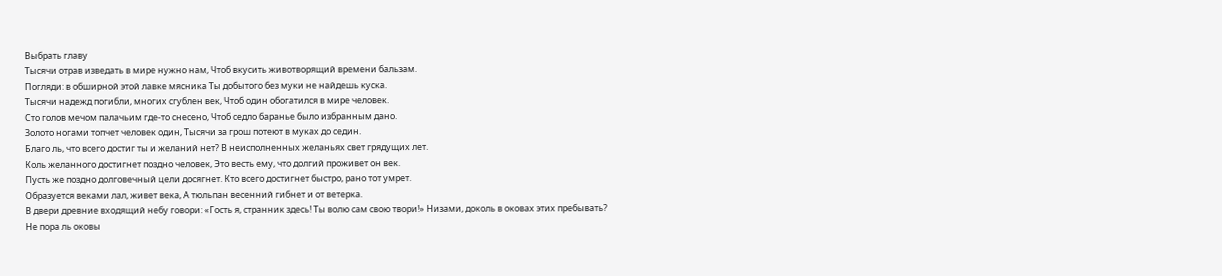Выбрать главу
Тысячи отрав изведать в мире нужно нам, Чтоб вкусить животворящий времени бальзам.
Погляди: в обширной этой лавке мясника Ты добытого без муки не найдешь куска.
Тысячи надежд погибли, многих сгублен век, Чтоб один обогатился в мире человек.
Сто голов мечом палачьим где-то снесено, Чтоб седло баранье было избранным дано.
Золото ногами топчет человек один, Тысячи за грош потеют в муках до седин.
Благо ль, что всего достиг ты и желаний нет? В неисполненных желаньях свет грядущих лет.
Коль желанного достигнет поздно человек, Это весть ему, что долгий проживет он век.
Пусть же поздно долговечный цели досягнет. Кто всего достигнет быстро, рано тот умрет.
Образуется веками лал, живет века, А тюльпан весенний гибнет и от ветерка.
В двери древние входящий небу говори: «Гость я, странник здесь! Ты волю сам свою твори!» Низами, доколь в оковах этих пребывать?
Не пора ль оковы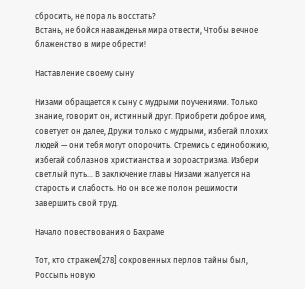сбросить, не пора ль восстать?
Встань, не бойся наважденья мира отвести, Чтобы вечное блаженство в мире обрести!

Наставление своему сыну

Низами обращается к сыну с мудрыми поучениями. Только знание, говорит он, истинный друг. Приобрети доброе имя, советует он далее, Дружи только с мудрыми, избегай плохих людей — они тебя могут опорочить. Стремись с единобожию, избегай соблазнов христианства и зороастризма. Избери светлый путь… В заключение главы Низами жалуется на старость и слабость. Но он все же полон решимости завершить свой труд.

Начало повествования о Бахраме

Тот, кто стражем[278] сокровенных перлов тайны был, Россыпь новую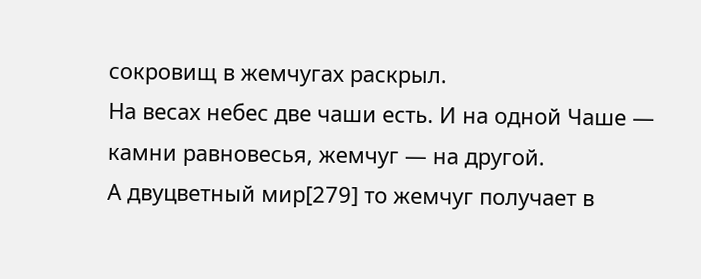сокровищ в жемчугах раскрыл.
На весах небес две чаши есть. И на одной Чаше — камни равновесья, жемчуг — на другой.
А двуцветный мир[279] то жемчуг получает в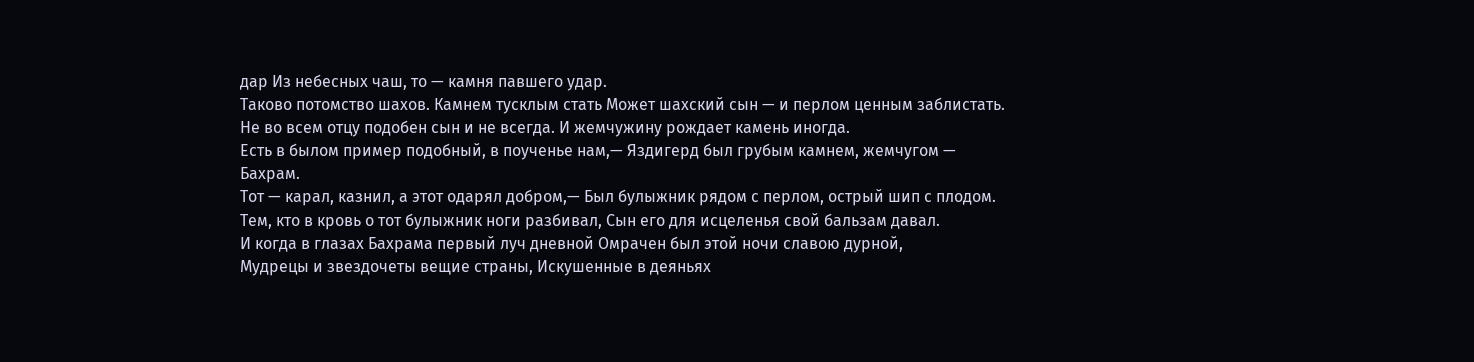дар Из небесных чаш, то — камня павшего удар.
Таково потомство шахов. Камнем тусклым стать Может шахский сын — и перлом ценным заблистать.
Не во всем отцу подобен сын и не всегда. И жемчужину рождает камень иногда.
Есть в былом пример подобный, в поученье нам,— Яздигерд был грубым камнем, жемчугом — Бахрам.
Тот — карал, казнил, а этот одарял добром,— Был булыжник рядом с перлом, острый шип с плодом.
Тем, кто в кровь о тот булыжник ноги разбивал, Сын его для исцеленья свой бальзам давал.
И когда в глазах Бахрама первый луч дневной Омрачен был этой ночи славою дурной,
Мудрецы и звездочеты вещие страны, Искушенные в деяньях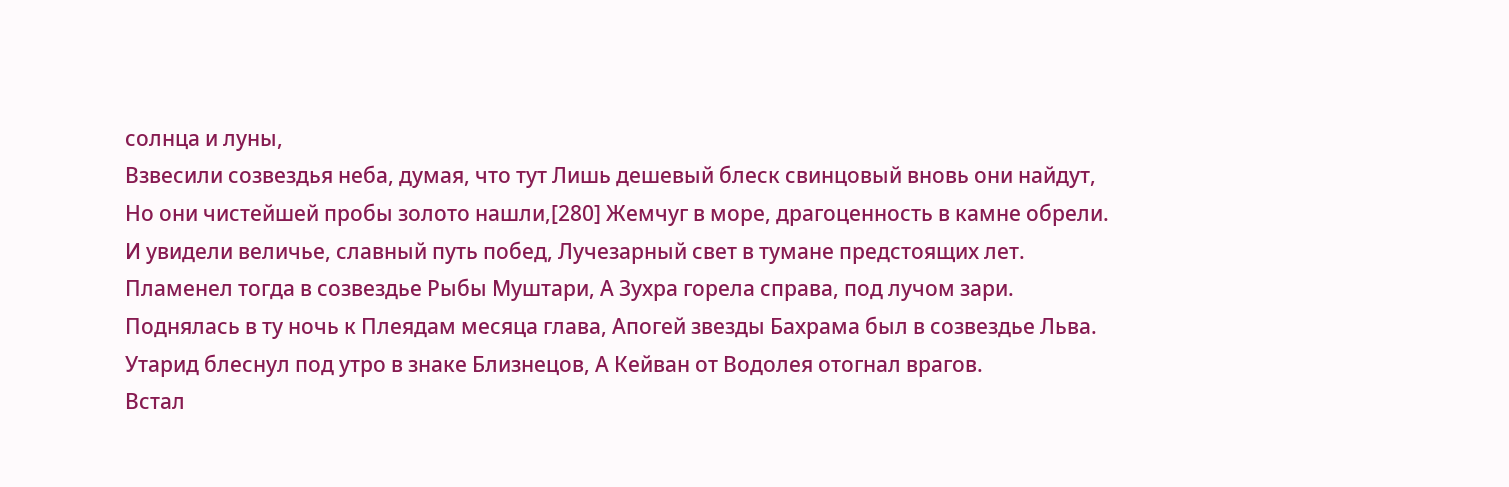солнца и луны,
Взвесили созвездья неба, думая, что тут Лишь дешевый блеск свинцовый вновь они найдут,
Но они чистейшей пробы золото нашли,[280] Жемчуг в море, драгоценность в камне обрели.
И увидели величье, славный путь побед, Лучезарный свет в тумане предстоящих лет.
Пламенел тогда в созвездье Рыбы Муштари, А Зухра горела справа, под лучом зари.
Поднялась в ту ночь к Плеядам месяца глава, Апогей звезды Бахрама был в созвездье Льва.
Утарид блеснул под утро в знаке Близнецов, А Кейван от Водолея отогнал врагов.
Встал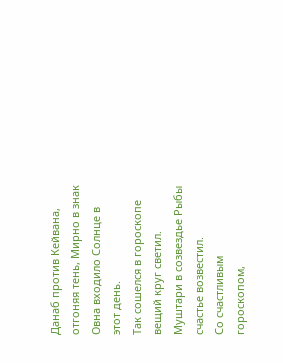Данаб против Кейвана, отгоняя тень, Мирно в знак Овна входило Солнце в этот день.
Так сошелся в гороскопе вещий круг светил. Муштари в созвездье Рыбы счастье возвестил.
Со счастливым гороскопом,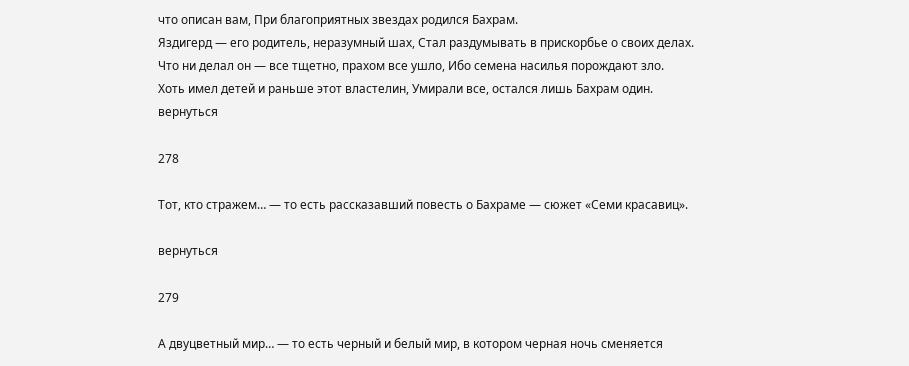что описан вам, При благоприятных звездах родился Бахрам.
Яздигерд — его родитель, неразумный шах, Стал раздумывать в прискорбье о своих делах.
Что ни делал он — все тщетно, прахом все ушло, Ибо семена насилья порождают зло.
Хоть имел детей и раньше этот властелин, Умирали все, остался лишь Бахрам один.
вернуться

278

Тот, кто стражем… — то есть рассказавший повесть о Бахраме — сюжет «Семи красавиц».

вернуться

279

А двуцветный мир… — то есть черный и белый мир, в котором черная ночь сменяется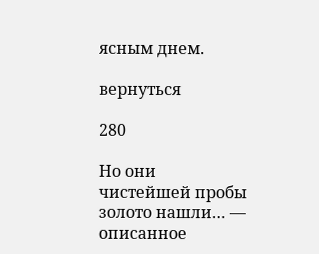ясным днем.

вернуться

280

Но они чистейшей пробы золото нашли… — описанное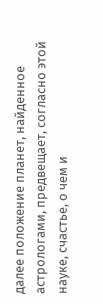далее положение планет, найденное астрологами, предвещает, согласно этой науке, счастье, о чем и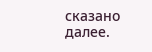сказано далее.